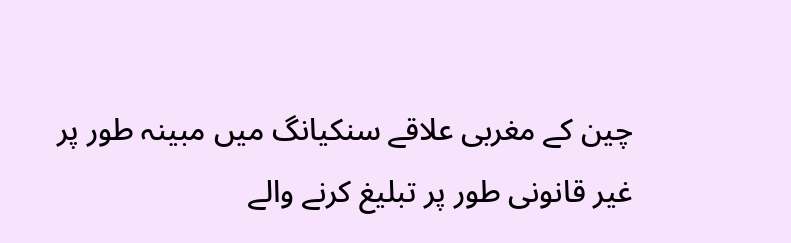چین کے مغربی علاقے سنکیانگ میں مبینہ طور پر غیر قانونی طور پر تبلیغ کرنے والے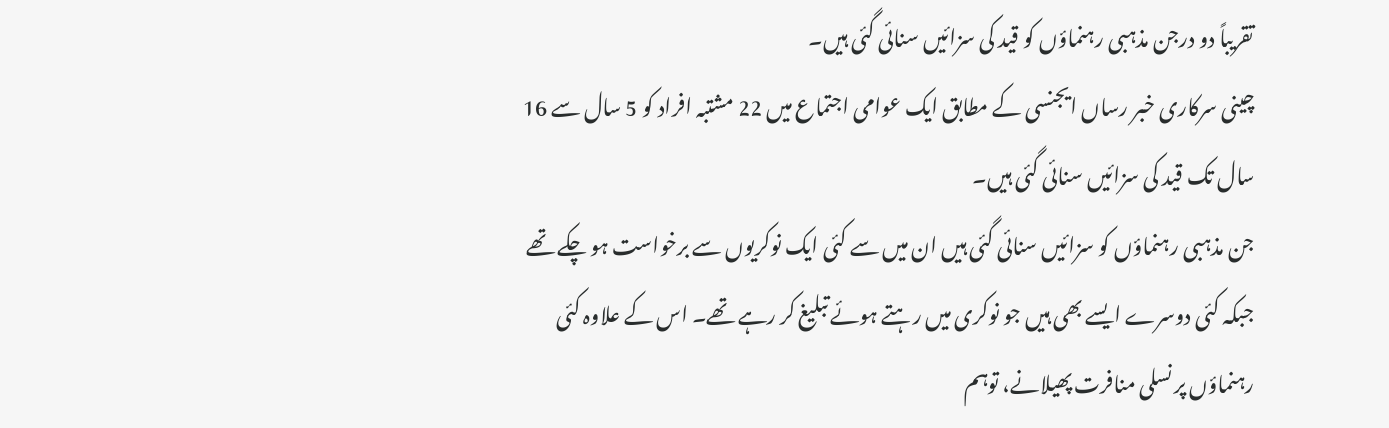تقریباً دو درجن مذہبی رہنماؤں کو قید کی سزائیں سنائی گئی ہیں۔
چینی سرکاری خبر رساں ایجنسی کے مطابق ایک عوامی اجتماع میں 22 مشتبہ افراد کو 5 سال سے 16 سال تک قید کی سزائیں سنائی گئی ہیں۔
جن مذہبی رہنماؤں کو سزائیں سنائی گئی ہیں ان میں سے کئی ایک نوکریوں سے برخواست ہو چکے تھے جبکہ کئی دوسرے ایسے بھی ہیں جو نوکری میں رہتے ہوئے تبلیغ کر رہے تھے۔ اس کے علاوہ کئی رہنماؤں پر نسلی منافرت پھیلانے، توہم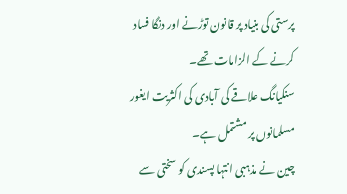پرستی کی بنیاد پر قانون توڑنے اور دنگا فساد کرنے کے الزامات تھے۔
سنکیانگ علاقے کی آبادی کی اکثریت ایغور مسلمانوں پر مشتمل ہے۔
چین نے مذہبی انتہا پسندی کو سختی سے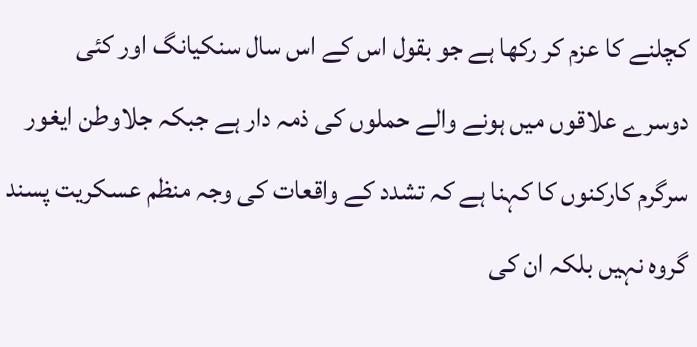کچلنے کا عزم کر رکھا ہے جو بقول اس کے اس سال سنکیانگ اور کئی دوسرے علاقوں میں ہونے والے حملوں کی ذمہ دار ہے جبکہ جلاوطن ایغور سرگرم کارکنوں کا کہنا ہے کہ تشدد کے واقعات کی وجہ منظم عسکریت پسند گروہ نہیں بلکہ ان کی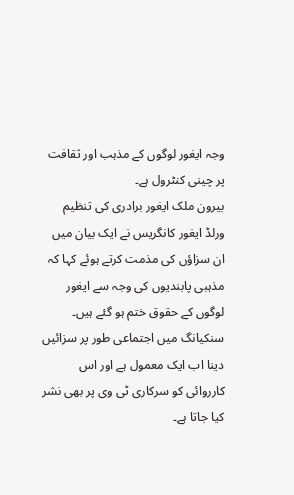وجہ ایغور لوگوں کے مذہب اور ثقافت پر چینی کنٹرول ہے۔
بیرون ملک ایغور برادری کی تنظیم ورلڈ ایغور کانگریس نے ایک بیان میں ان سزاؤں کی مذمت کرتے ہوئے کہا کہ مذہبی پابندیوں کی وجہ سے ایغور لوگوں کے حقوق ختم ہو گئے ہیں۔
سنکیانگ میں اجتماعی طور پر سزائیں دینا اب ایک معمول ہے اور اس کارروائی کو سرکاری ٹی وی پر بھی نشر کیا جاتا ہے۔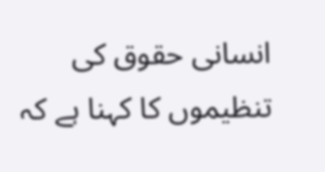انسانی حقوق کی تنظیموں کا کہنا ہے کہ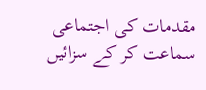مقدمات کی اجتماعی سماعت کر کے سزائیں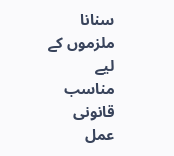سنانا ملزموں کے لیے مناسب قانونی عمل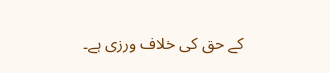کے حق کی خلاف ورزی ہے۔